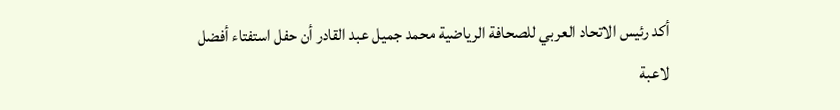أكد رئيس الاتحاد العربي للصحافة الرياضية محمد جميل عبد القادر أن حفل استفتاء أفضل لاعبة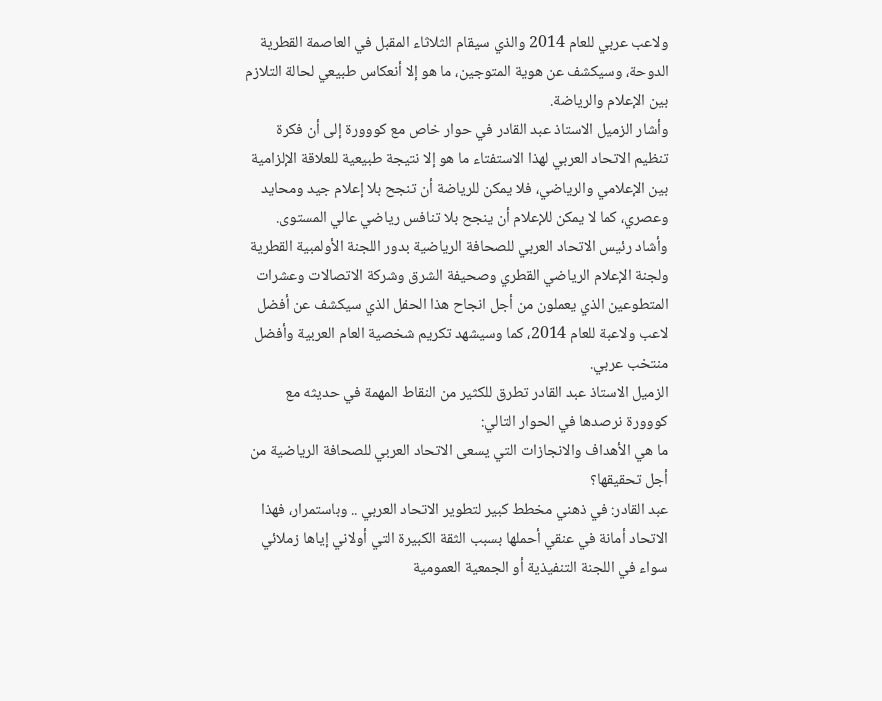ولاعب عربي للعام 2014 والذي سيقام الثلاثاء المقبل في العاصمة القطرية الدوحة، وسيكشف عن هوية المتوجين، ما هو إلا أنعكاس طبيعي لحالة التلازم بين الإعلام والرياضة.
وأشار الزميل الاستاذ عبد القادر في حوار خاص مع كووورة إلى أن فكرة تنظيم الاتحاد العربي لهذا الاستفتاء ما هو إلا نتيجة طبيعية للعلاقة الإلزامية بين الإعلامي والرياضي، فلا يمكن للرياضة أن تنجح بلا إعلام جيد ومحايد وعصري، كما لا يمكن للإعلام أن ينجح بلا تنافس رياضي عالي المستوى.
وأشاد رئيس الاتحاد العربي للصحافة الرياضية بدور اللجنة الأولمبية القطرية ولجنة الإعلام الرياضي القطري وصحيفة الشرق وشركة الاتصالات وعشرات المتطوعين الذي يعملون من أجل انجاح هذا الحفل الذي سيكشف عن أفضل لاعب ولاعبة للعام 2014، كما وسيشهد تكريم شخصية العام العربية وأفضل منتخب عربي.
الزميل الاستاذ عبد القادر تطرق للكثير من النقاط المهمة في حديثه مع كووورة نرصدها في الحوار التالي:
ما هي الأهداف والانجازات التي يسعى الاتحاد العربي للصحافة الرياضية من أجل تحقيقها؟
عبد القادر: في ذهني مخطط كبير لتطوير الاتحاد العربي .. وباستمرار، فهذا الاتحاد أمانة في عنقي أحملها بسبب الثقة الكبيرة التي أولاني إياها زملائي سواء في اللجنة التنفيذية أو الجمعية العمومية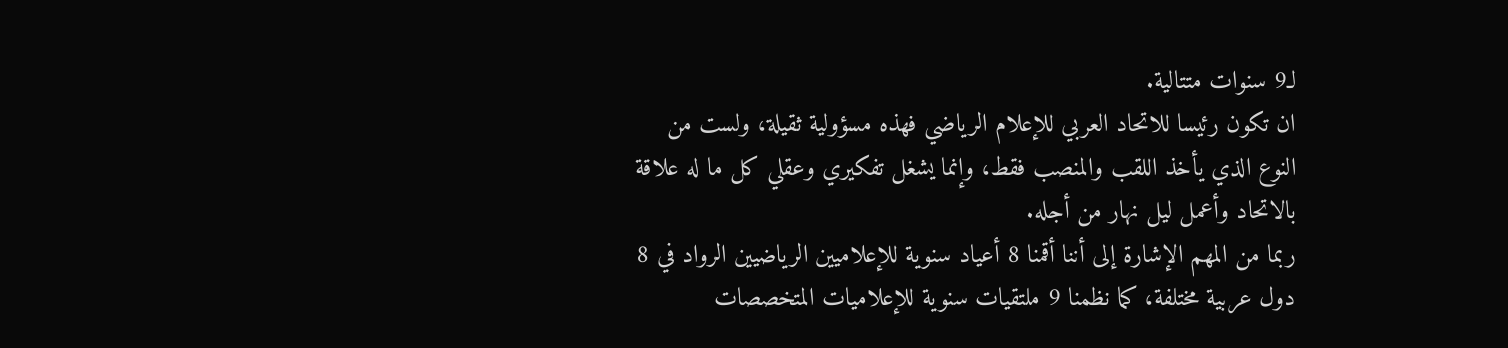لـ9 سنوات متتالية.
ان تكون رئيسا للاتحاد العربي للإعلام الرياضي فهذه مسؤولية ثقيلة، ولست من النوع الذي يأخذ اللقب والمنصب فقط، وإنما يشغل تفكيري وعقلي كل ما له علاقة بالاتحاد وأعمل ليل نهار من أجله.
ربما من المهم الإشارة إلى أننا أقمنا 8 أعياد سنوية للإعلاميين الرياضيين الرواد في 8 دول عربية مختلفة، كما نظمنا 9 ملتقيات سنوية للإعلاميات المتخصصات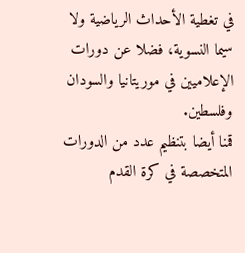في تغطية الأحداث الرياضية ولا سيما النسوية، فضلا عن دورات الإعلاميين في موريتانيا والسودان وفلسطين.
قمنا أيضا بتنظيم عدد من الدورات المتخصصة في كرة القدم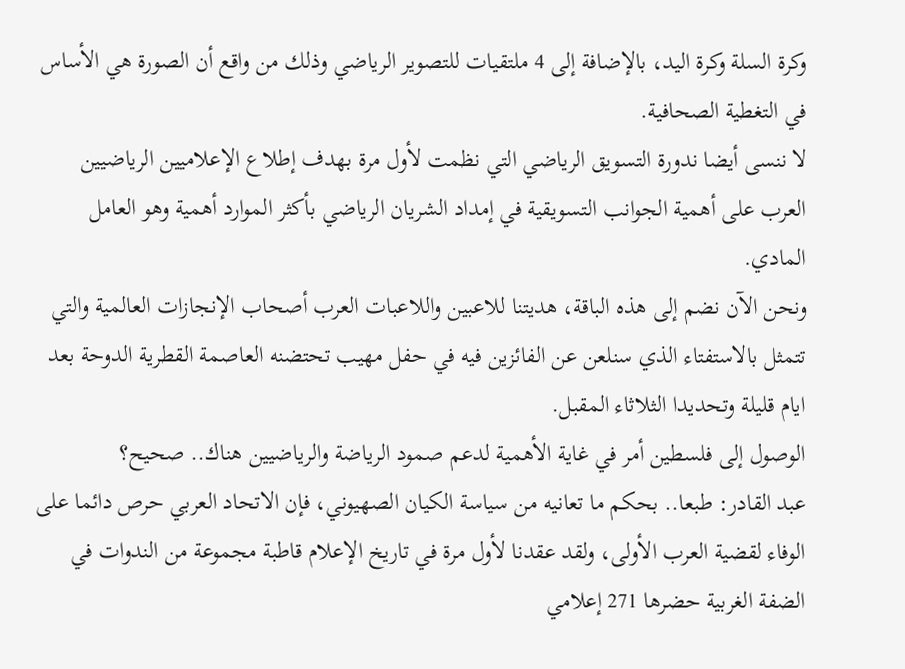وكرة السلة وكرة اليد، بالإضافة إلى 4 ملتقيات للتصوير الرياضي وذلك من واقع أن الصورة هي الأساس في التغطية الصحافية.
لا ننسى أيضا ندورة التسويق الرياضي التي نظمت لأول مرة بهدف إطلاع الإعلاميين الرياضيين العرب على أهمية الجوانب التسويقية في إمداد الشريان الرياضي بأكثر الموارد أهمية وهو العامل المادي.
ونحن الآن نضم إلى هذه الباقة، هديتنا للاعبين واللاعبات العرب أصحاب الإنجازات العالمية والتي تتمثل بالاستفتاء الذي سنلعن عن الفائزين فيه في حفل مهيب تحتضنه العاصمة القطرية الدوحة بعد ايام قليلة وتحديدا الثلاثاء المقبل.
الوصول إلى فلسطين أمر في غاية الأهمية لدعم صمود الرياضة والرياضيين هناك.. صحيح؟
عبد القادر: طبعا.. بحكم ما تعانيه من سياسة الكيان الصهيوني، فإن الاتحاد العربي حرص دائما على الوفاء لقضية العرب الأولى، ولقد عقدنا لأول مرة في تاريخ الإعلام قاطبة مجموعة من الندوات في الضفة الغربية حضرها 271 إعلامي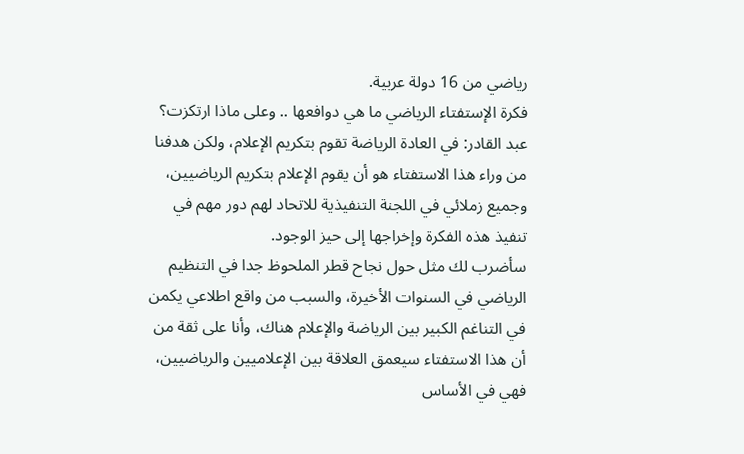رياضي من 16 دولة عربية.
فكرة الإستفتاء الرياضي ما هي دوافعها .. وعلى ماذا ارتكزت؟
عبد القادر: في العادة الرياضة تقوم بتكريم الإعلام، ولكن هدفنا من وراء هذا الاستفتاء هو أن يقوم الإعلام بتكريم الرياضيين، وجميع زملائي في اللجنة التنفيذية للاتحاد لهم دور مهم في تنفيذ هذه الفكرة وإخراجها إلى حيز الوجود.
سأضرب لك مثل حول نجاح قطر الملحوظ جدا في التنظيم الرياضي في السنوات الأخيرة، والسبب من واقع اطلاعي يكمن في التناغم الكبير بين الرياضة والإعلام هناك، وأنا على ثقة من أن هذا الاستفتاء سيعمق العلاقة بين الإعلاميين والرياضيين، فهي في الأساس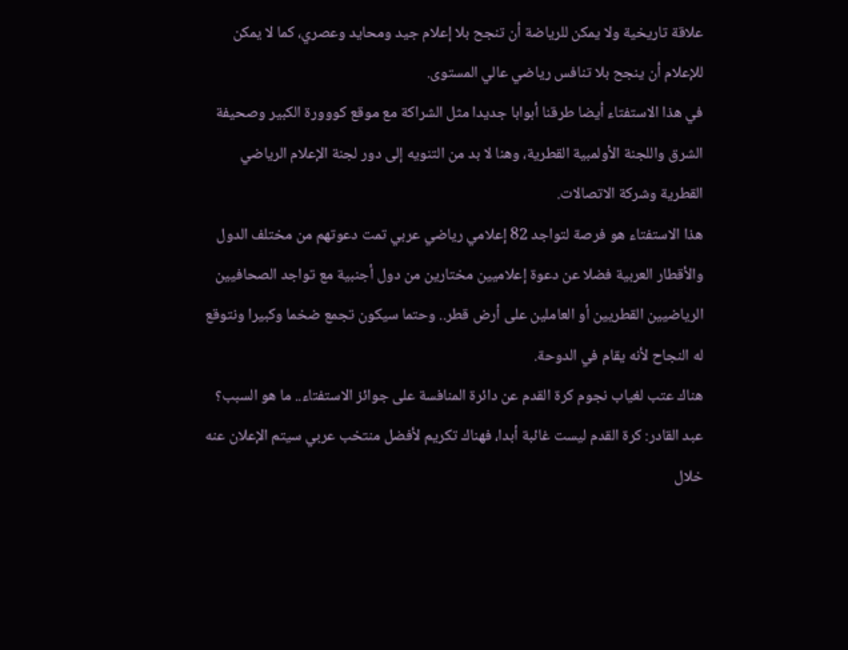علاقة تاريخية ولا يمكن للرياضة أن تنجح بلا إعلام جيد ومحايد وعصري، كما لا يمكن للإعلام أن ينجح بلا تنافس رياضي عالي المستوى.
في هذا الاستفتاء أيضا طرقنا أبوابا جديدا مثل الشراكة مع موقع كووورة الكبير وصحيفة الشرق واللجنة الأولمبية القطرية، وهنا لا بد من التنويه إلى دور لجنة الإعلام الرياضي القطرية وشركة الاتصالات.
هذا الاستفتاء هو فرصة لتواجد 82 إعلامي رياضي عربي تمت دعوتهم من مختلف الدول والأقطار العربية فضلا عن دعوة إعلاميين مختارين من دول أجنبية مع تواجد الصحافيين الرياضيين القطريين أو العاملين على أرض قطر.. وحتما سيكون تجمع ضخما وكبيرا ونتوقع له النجاح لأنه يقام في الدوحة.
هناك عتب لغياب نجوم كرة القدم عن دائرة المنافسة على جوائز الاستفتاء.. ما هو السبب؟
عبد القادر: كرة القدم ليست غائبة أبدا، فهناك تكريم لأفضل منتخب عربي سيتم الإعلان عنه خلال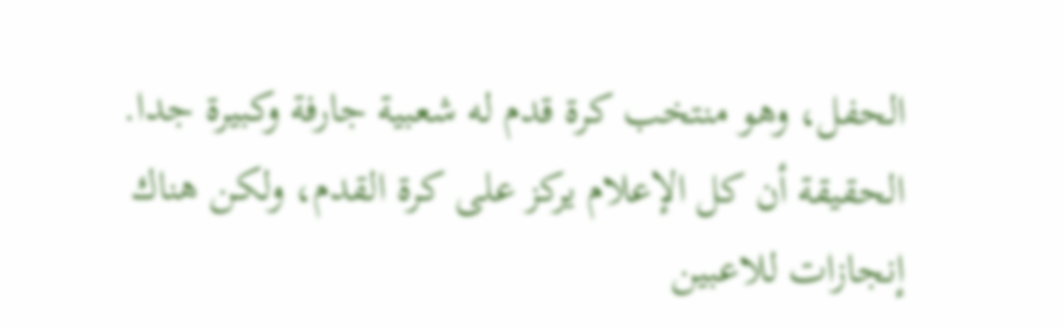الحفل، وهو منتخب كرة قدم له شعبية جارفة وكبيرة جدا.
الحقيقة أن كل الإعلام يركز على كرة القدم، ولكن هناك إنجازات للاعبين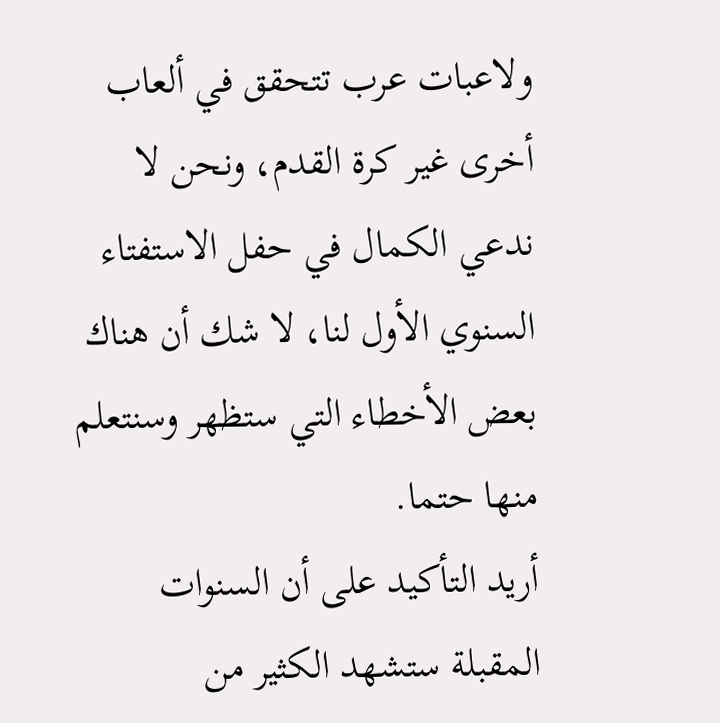ولاعبات عرب تتحقق في ألعاب أخرى غير كرة القدم، ونحن لا ندعي الكمال في حفل الاستفتاء السنوي الأول لنا، لا شك أن هناك بعض الأخطاء التي ستظهر وسنتعلم منها حتما.
أريد التأكيد على أن السنوات المقبلة ستشهد الكثير من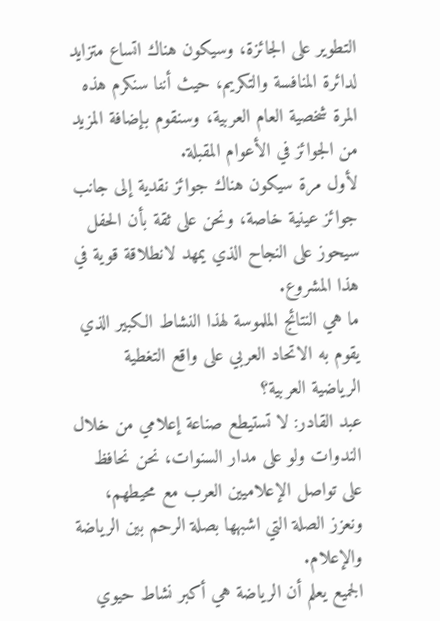التطوير على الجائزة، وسيكون هناك اتساع متزايد لدائرة المنافسة والتكريم، حيث أننا سنكرم هذه المرة شخصية العام العربية، وسنقوم بإضافة المزيد من الجوائز في الأعوام المقبلة.
لأول مرة سيكون هناك جوائز نقدية إلى جانب جوائز عينية خاصة، ونحن على ثقة بأن الحفل سيحوز على النجاح الذي يمهد لانطلاقة قوية في هذا المشروع.
ما هي النتائج الملموسة لهذا النشاط الكبير الذي يقوم به الاتحاد العربي على واقع التغطية الرياضية العربية؟
عبد القادر: لا تستيطع صناعة إعلامي من خلال الندوات ولو على مدار السنوات، نحن نحافظ على تواصل الإعلاميين العرب مع محيطهم، ونعزز الصلة التي اشبهها بصلة الرحم بين الرياضة والإعلام.
الجميع يعلم أن الرياضة هي أكبر نشاط حيوي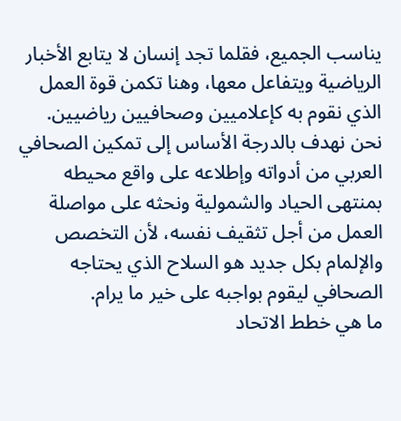يناسب الجميع، فقلما تجد إنسان لا يتابع الأخبار الرياضية ويتفاعل معها، وهنا تكمن قوة العمل الذي نقوم به كإعلاميين وصحافيين رياضيين.
نحن نهدف بالدرجة الأساس إلى تمكين الصحافي العربي من أدواته وإطلاعه على واقع محيطه بمنتهى الحياد والشمولية ونحثه على مواصلة العمل من أجل تثقيف نفسه، لأن التخصص والإلمام بكل جديد هو السلاح الذي يحتاجه الصحافي ليقوم بواجبه على خير ما يرام.
ما هي خطط الاتحاد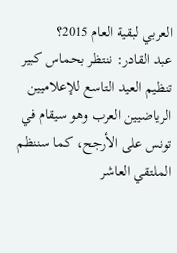العربي لبقية العام 2015؟
عبد القادر: ننتظر بحماس كبير تنظيم العيد التاسع للإعلاميين الرياضيين العرب وهو سيقام في تونس على الأرجح، كما سننظم الملتقي العاشر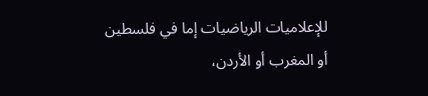للإعلاميات الرياضيات إما في فلسطين أو المغرب أو الأردن،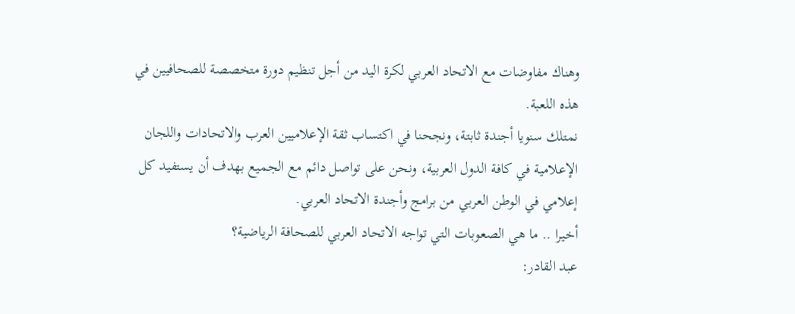وهناك مفاوضات مع الاتحاد العربي لكرة اليد من أجل تنظيم دورة متخصصة للصحافيين في هذه اللعبة.
نمتلك سنويا أجندة ثابتة، ونجحنا في اكتساب ثقة الإعلاميين العرب والاتحادات واللجان الإعلامية في كافة الدول العربية، ونحن على تواصل دائم مع الجميع بهدف أن يستفيد كل إعلامي في الوطن العربي من برامج وأجندة الاتحاد العربي.
أخيرا .. ما هي الصعوبات التي تواجه الاتحاد العربي للصحافة الرياضية؟
عبد القادر: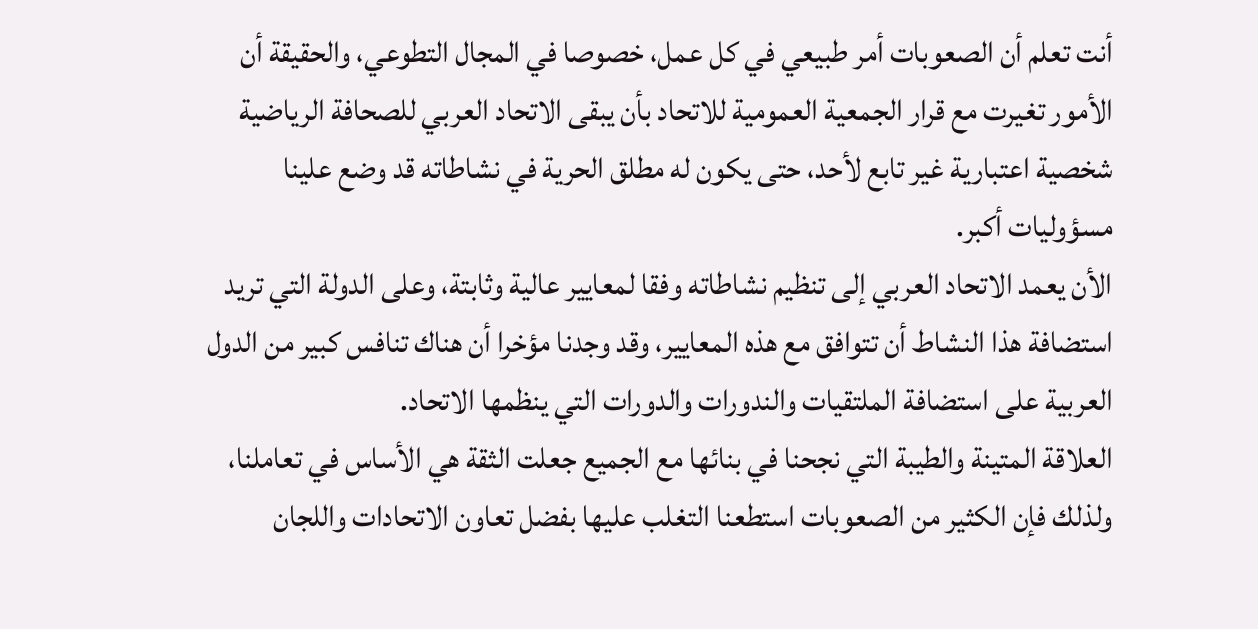أنت تعلم أن الصعوبات أمر طبيعي في كل عمل، خصوصا في المجال التطوعي، والحقيقة أن الأمور تغيرت مع قرار الجمعية العمومية للاتحاد بأن يبقى الاتحاد العربي للصحافة الرياضية شخصية اعتبارية غير تابع لأحد، حتى يكون له مطلق الحرية في نشاطاته قد وضع علينا مسؤوليات أكبر.
الأن يعمد الاتحاد العربي إلى تنظيم نشاطاته وفقا لمعايير عالية وثابتة، وعلى الدولة التي تريد استضافة هذا النشاط أن تتوافق مع هذه المعايير، وقد وجدنا مؤخرا أن هناك تنافس كبير من الدول العربية على استضافة الملتقيات والندورات والدورات التي ينظمها الاتحاد.
العلاقة المتينة والطيبة التي نجحنا في بنائها مع الجميع جعلت الثقة هي الأساس في تعاملنا، ولذلك فإن الكثير من الصعوبات استطعنا التغلب عليها بفضل تعاون الاتحادات واللجان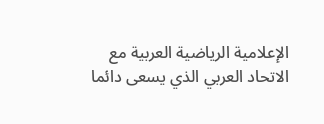الإعلامية الرياضية العربية مع الاتحاد العربي الذي يسعى دائما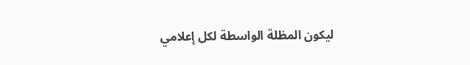ليكون المظلة الواسطة لكل إعلامي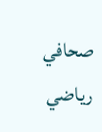صحافي رياضي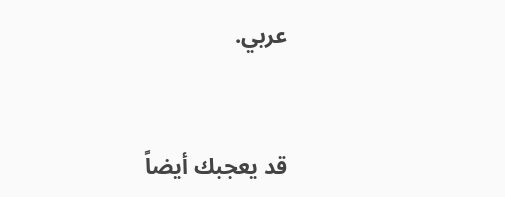عربي.


قد يعجبك أيضاً